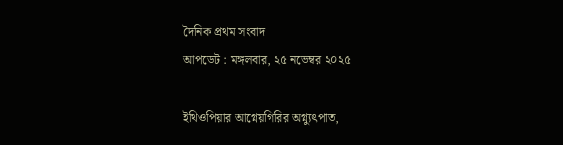দৈনিক প্রথম সংবাদ
আপডেট : মঙ্গলবার, ২৫ নভেম্বর ২০২৫

ইথিওপিয়ার আগ্নেয়গিরির অগ্ন্যুৎপাত,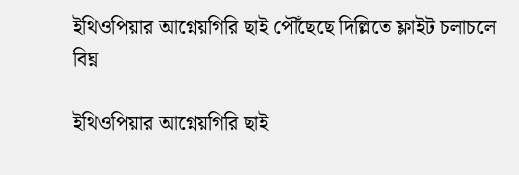ইথিওপিয়ার আগ্নেয়গিরি ছাই পৌঁছেছে দিল্লিতে ফ্লাইট চলাচলে বিঘ্ন

ইথিওপিয়ার আগ্নেয়গিরি ছাই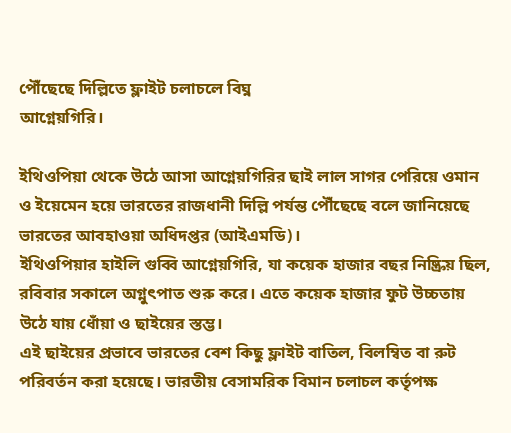পৌঁছেছে দিল্লিতে ফ্লাইট চলাচলে বিঘ্ন
আগ্নেয়গিরি।

ইথিওপিয়া থেকে উঠে আসা আগ্নেয়গিরির ছাই লাল সাগর পেরিয়ে ওমান ও ইয়েমেন হয়ে ভারতের রাজধানী দিল্লি পর্যন্ত পৌঁছেছে বলে জানিয়েছে ভারতের আবহাওয়া অধিদপ্তর (আইএমডি)।
ইথিওপিয়ার হাইলি গুব্বি আগ্নেয়গিরি, যা কয়েক হাজার বছর নিষ্ক্রিয় ছিল, রবিবার সকালে অগ্নুৎপাত শুরু করে। এতে কয়েক হাজার ফুট উচ্চতায় উঠে যায় ধোঁয়া ও ছাইয়ের স্তম্ভ।
এই ছাইয়ের প্রভাবে ভারতের বেশ কিছু ফ্লাইট বাতিল, বিলম্বিত বা রুট পরিবর্তন করা হয়েছে। ভারতীয় বেসামরিক বিমান চলাচল কর্তৃপক্ষ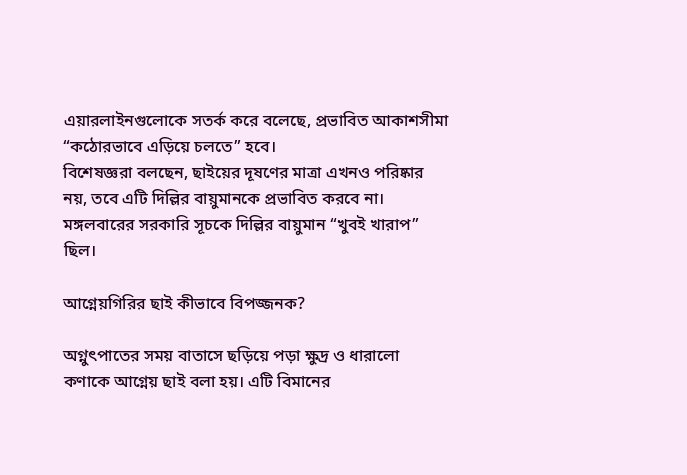এয়ারলাইনগুলোকে সতর্ক করে বলেছে, প্রভাবিত আকাশসীমা “কঠোরভাবে এড়িয়ে চলতে” হবে।
বিশেষজ্ঞরা বলছেন, ছাইয়ের দূষণের মাত্রা এখনও পরিষ্কার নয়, তবে এটি দিল্লির বায়ুমানকে প্রভাবিত করবে না। মঙ্গলবারের সরকারি সূচকে দিল্লির বায়ুমান “খুবই খারাপ” ছিল।

আগ্নেয়গিরির ছাই কীভাবে বিপজ্জনক?

অগ্নুৎপাতের সময় বাতাসে ছড়িয়ে পড়া ক্ষুদ্র ও ধারালো কণাকে আগ্নেয় ছাই বলা হয়। এটি বিমানের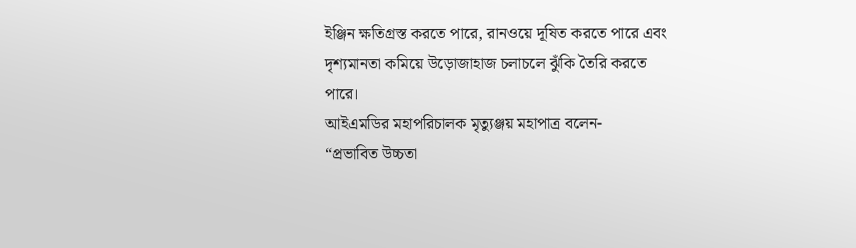ইঞ্জিন ক্ষতিগ্রস্ত করতে পারে, রানওয়ে দূষিত করতে পারে এবং দৃশ্যমানতা কমিয়ে উড়োজাহাজ চলাচলে ঝুঁকি তৈরি করতে পারে।
আইএমডির মহাপরিচালক মৃত্যুঞ্জয় মহাপাত্র বলেন-
“প্রভাবিত উচ্চতা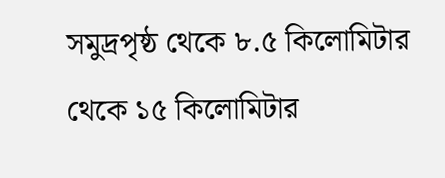সমুদ্রপৃষ্ঠ থেকে ৮.৫ কিলোমিটার থেকে ১৫ কিলোমিটার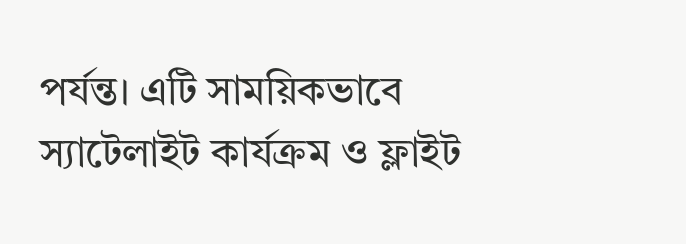পর্যন্ত। এটি সাময়িকভাবে স্যাটেলাইট কার্যক্রম ও ফ্লাইট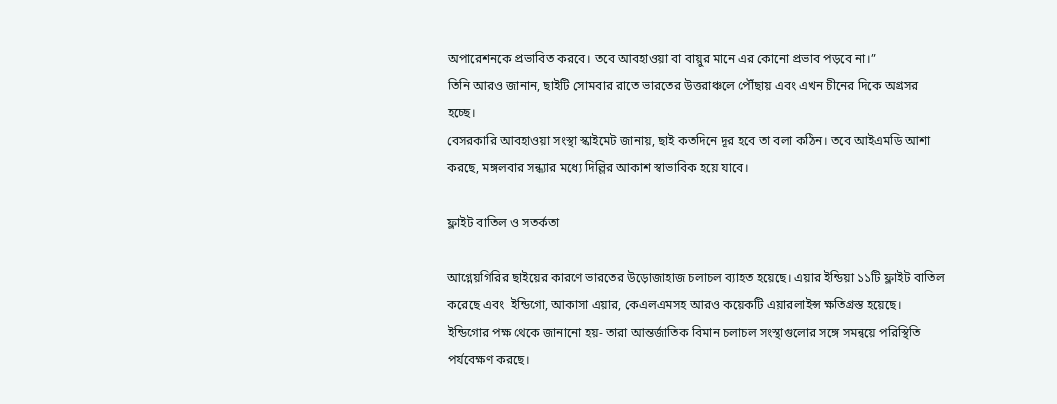অপারেশনকে প্রভাবিত করবে। তবে আবহাওয়া বা বায়ুর মানে এর কোনো প্রভাব পড়বে না।”
তিনি আরও জানান, ছাইটি সোমবার রাতে ভারতের উত্তরাঞ্চলে পৌঁছায় এবং এখন চীনের দিকে অগ্রসর হচ্ছে।
বেসরকারি আবহাওয়া সংস্থা স্কাইমেট জানায়, ছাই কতদিনে দূর হবে তা বলা কঠিন। তবে আইএমডি আশা করছে, মঙ্গলবার সন্ধ্যার মধ্যে দিল্লির আকাশ স্বাভাবিক হয়ে যাবে।

ফ্লাইট বাতিল ও সতর্কতা

আগ্নেয়গিরির ছাইয়ের কারণে ভারতের উড়োজাহাজ চলাচল ব্যাহত হয়েছে। এয়ার ইন্ডিয়া ১১টি ফ্লাইট বাতিল করেছে এবং  ইন্ডিগো, আকাসা এয়ার, কেএলএমসহ আরও কয়েকটি এয়ারলাইন্স ক্ষতিগ্রস্ত হয়েছে।
ইন্ডিগোর পক্ষ থেকে জানানো হয়- তারা আন্তর্জাতিক বিমান চলাচল সংস্থাগুলোর সঙ্গে সমন্বয়ে পরিস্থিতি পর্যবেক্ষণ করছে।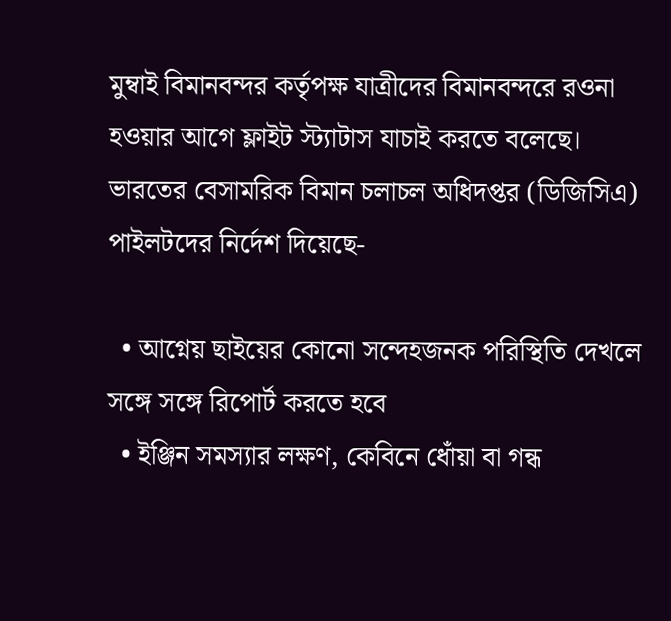মুম্বাই বিমানবন্দর কর্তৃপক্ষ যাত্রীদের বিমানবন্দরে রওনা হওয়ার আগে ফ্লাইট স্ট্যাটাস যাচাই করতে বলেছে।
ভারতের বেসামরিক বিমান চলাচল অধিদপ্তর (ডিজিসিএ) পাইলটদের নির্দেশ দিয়েছে-

  • আগ্নেয় ছাইয়ের কোনো সন্দেহজনক পরিস্থিতি দেখলে সঙ্গে সঙ্গে রিপোর্ট করতে হবে
  • ইঞ্জিন সমস্যার লক্ষণ, কেবিনে ধোঁয়া বা গন্ধ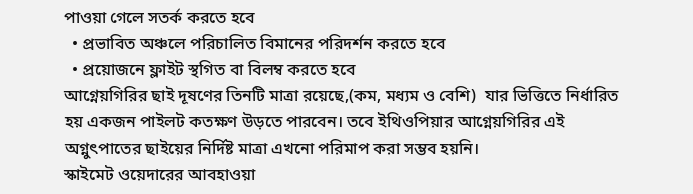পাওয়া গেলে সতর্ক করতে হবে
  • প্রভাবিত অঞ্চলে পরিচালিত বিমানের পরিদর্শন করতে হবে
  • প্রয়োজনে ফ্লাইট স্থগিত বা বিলম্ব করতে হবে
আগ্নেয়গিরির ছাই দূষণের তিনটি মাত্রা রয়েছে,(কম, মধ্যম ও বেশি)  যার ভিত্তিতে নির্ধারিত হয় একজন পাইলট কতক্ষণ উড়তে পারবেন। তবে ইথিওপিয়ার আগ্নেয়গিরির এই অগ্নুৎপাতের ছাইয়ের নির্দিষ্ট মাত্রা এখনো পরিমাপ করা সম্ভব হয়নি।
স্কাইমেট ওয়েদারের আবহাওয়া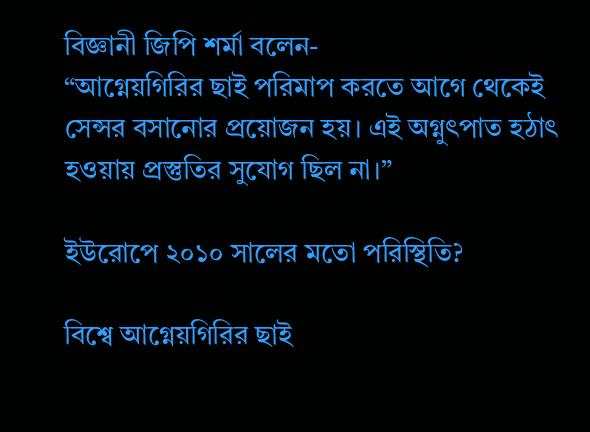বিজ্ঞানী জিপি শর্মা বলেন-
“আগ্নেয়গিরির ছাই পরিমাপ করতে আগে থেকেই সেন্সর বসানোর প্রয়োজন হয়। এই অগ্নুৎপাত হঠাৎ হওয়ায় প্রস্তুতির সুযোগ ছিল না।”

ইউরোপে ২০১০ সালের মতো পরিস্থিতি?

বিশ্বে আগ্নেয়গিরির ছাই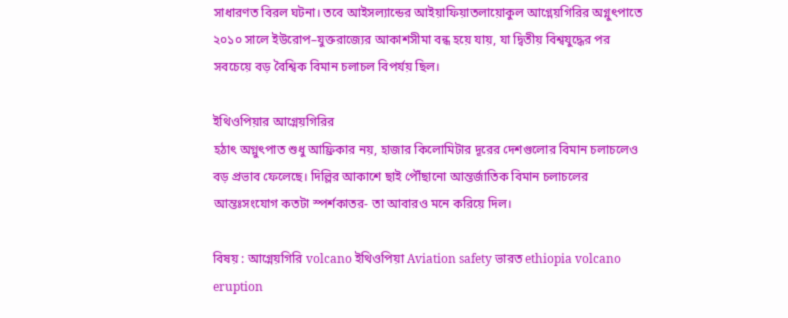সাধারণত বিরল ঘটনা। তবে আইসল্যান্ডের আইয়াফিয়াতলায়োকুল আগ্নেয়গিরির অগ্নুৎপাতে ২০১০ সালে ইউরোপ–যুক্তরাজ্যের আকাশসীমা বন্ধ হয়ে যায়, যা দ্বিতীয় বিশ্বযুদ্ধের পর সবচেয়ে বড় বৈশ্বিক বিমান চলাচল বিপর্যয় ছিল।

ইথিওপিয়ার আগ্নেয়গিরির
হঠাৎ অগ্নুৎপাত শুধু আফ্রিকার নয়, হাজার কিলোমিটার দূরের দেশগুলোর বিমান চলাচলেও বড় প্রভাব ফেলেছে। দিল্লির আকাশে ছাই পৌঁছানো আন্তর্জাতিক বিমান চলাচলের আন্তঃসংযোগ কতটা স্পর্শকাতর- তা আবারও মনে করিয়ে দিল।

বিষয় : আগ্নেয়গিরি volcano ইথিওপিয়া Aviation safety ভারত ethiopia volcano eruption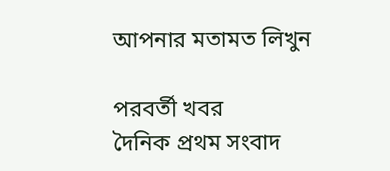আপনার মতামত লিখুন

পরবর্তী খবর
দৈনিক প্রথম সংবাদ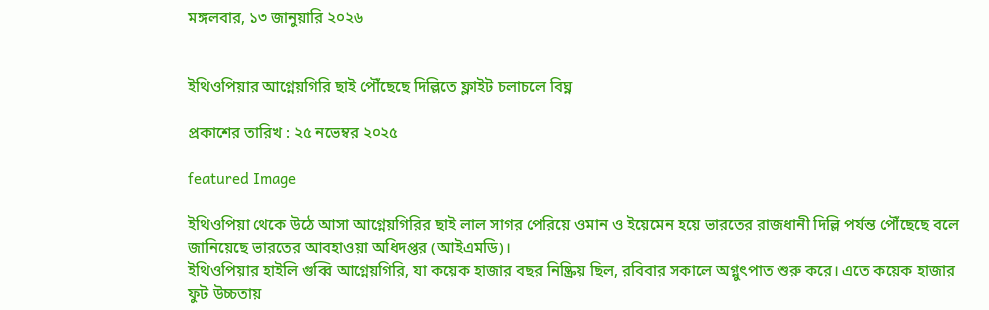মঙ্গলবার, ১৩ জানুয়ারি ২০২৬


ইথিওপিয়ার আগ্নেয়গিরি ছাই পৌঁছেছে দিল্লিতে ফ্লাইট চলাচলে বিঘ্ন

প্রকাশের তারিখ : ২৫ নভেম্বর ২০২৫

featured Image

ইথিওপিয়া থেকে উঠে আসা আগ্নেয়গিরির ছাই লাল সাগর পেরিয়ে ওমান ও ইয়েমেন হয়ে ভারতের রাজধানী দিল্লি পর্যন্ত পৌঁছেছে বলে জানিয়েছে ভারতের আবহাওয়া অধিদপ্তর (আইএমডি)।
ইথিওপিয়ার হাইলি গুব্বি আগ্নেয়গিরি, যা কয়েক হাজার বছর নিষ্ক্রিয় ছিল, রবিবার সকালে অগ্নুৎপাত শুরু করে। এতে কয়েক হাজার ফুট উচ্চতায়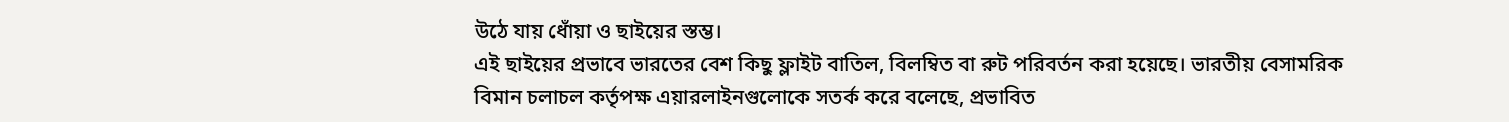উঠে যায় ধোঁয়া ও ছাইয়ের স্তম্ভ।
এই ছাইয়ের প্রভাবে ভারতের বেশ কিছু ফ্লাইট বাতিল, বিলম্বিত বা রুট পরিবর্তন করা হয়েছে। ভারতীয় বেসামরিক বিমান চলাচল কর্তৃপক্ষ এয়ারলাইনগুলোকে সতর্ক করে বলেছে, প্রভাবিত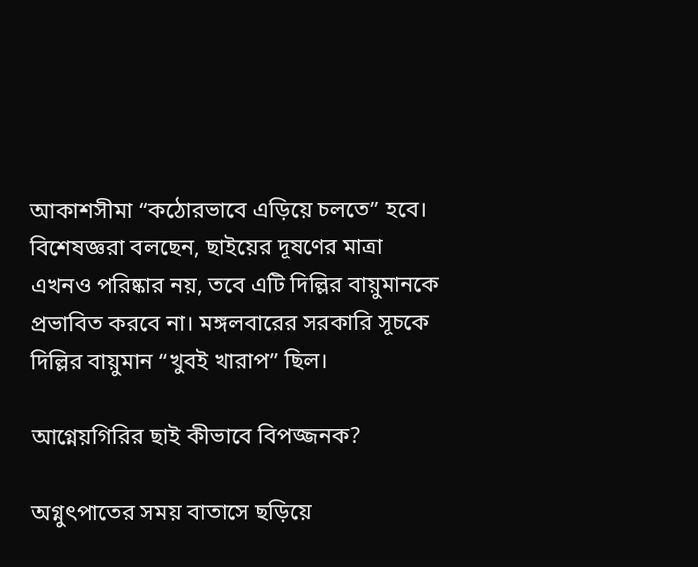আকাশসীমা “কঠোরভাবে এড়িয়ে চলতে” হবে।
বিশেষজ্ঞরা বলছেন, ছাইয়ের দূষণের মাত্রা এখনও পরিষ্কার নয়, তবে এটি দিল্লির বায়ুমানকে প্রভাবিত করবে না। মঙ্গলবারের সরকারি সূচকে দিল্লির বায়ুমান “খুবই খারাপ” ছিল।

আগ্নেয়গিরির ছাই কীভাবে বিপজ্জনক?

অগ্নুৎপাতের সময় বাতাসে ছড়িয়ে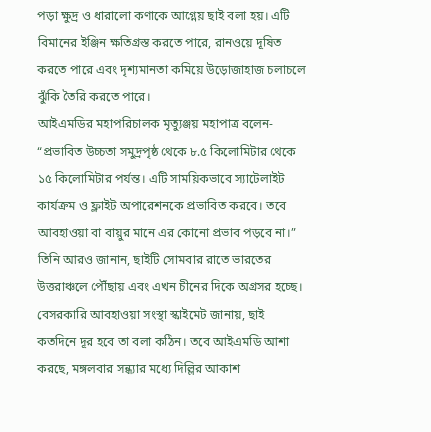পড়া ক্ষুদ্র ও ধারালো কণাকে আগ্নেয় ছাই বলা হয়। এটি বিমানের ইঞ্জিন ক্ষতিগ্রস্ত করতে পারে, রানওয়ে দূষিত করতে পারে এবং দৃশ্যমানতা কমিয়ে উড়োজাহাজ চলাচলে ঝুঁকি তৈরি করতে পারে।
আইএমডির মহাপরিচালক মৃত্যুঞ্জয় মহাপাত্র বলেন-
“প্রভাবিত উচ্চতা সমুদ্রপৃষ্ঠ থেকে ৮.৫ কিলোমিটার থেকে ১৫ কিলোমিটার পর্যন্ত। এটি সাময়িকভাবে স্যাটেলাইট কার্যক্রম ও ফ্লাইট অপারেশনকে প্রভাবিত করবে। তবে আবহাওয়া বা বায়ুর মানে এর কোনো প্রভাব পড়বে না।”
তিনি আরও জানান, ছাইটি সোমবার রাতে ভারতের উত্তরাঞ্চলে পৌঁছায় এবং এখন চীনের দিকে অগ্রসর হচ্ছে।
বেসরকারি আবহাওয়া সংস্থা স্কাইমেট জানায়, ছাই কতদিনে দূর হবে তা বলা কঠিন। তবে আইএমডি আশা করছে, মঙ্গলবার সন্ধ্যার মধ্যে দিল্লির আকাশ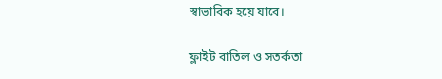স্বাভাবিক হয়ে যাবে।

ফ্লাইট বাতিল ও সতর্কতা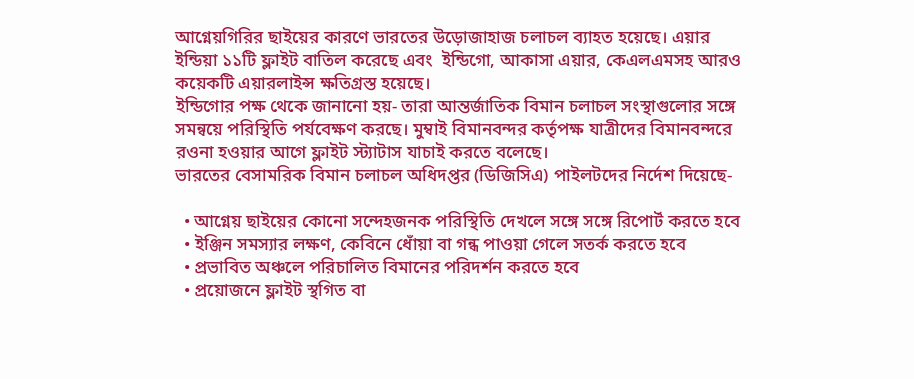আগ্নেয়গিরির ছাইয়ের কারণে ভারতের উড়োজাহাজ চলাচল ব্যাহত হয়েছে। এয়ার ইন্ডিয়া ১১টি ফ্লাইট বাতিল করেছে এবং  ইন্ডিগো, আকাসা এয়ার, কেএলএমসহ আরও কয়েকটি এয়ারলাইন্স ক্ষতিগ্রস্ত হয়েছে।
ইন্ডিগোর পক্ষ থেকে জানানো হয়- তারা আন্তর্জাতিক বিমান চলাচল সংস্থাগুলোর সঙ্গে সমন্বয়ে পরিস্থিতি পর্যবেক্ষণ করছে। মুম্বাই বিমানবন্দর কর্তৃপক্ষ যাত্রীদের বিমানবন্দরে রওনা হওয়ার আগে ফ্লাইট স্ট্যাটাস যাচাই করতে বলেছে।
ভারতের বেসামরিক বিমান চলাচল অধিদপ্তর (ডিজিসিএ) পাইলটদের নির্দেশ দিয়েছে-

  • আগ্নেয় ছাইয়ের কোনো সন্দেহজনক পরিস্থিতি দেখলে সঙ্গে সঙ্গে রিপোর্ট করতে হবে
  • ইঞ্জিন সমস্যার লক্ষণ, কেবিনে ধোঁয়া বা গন্ধ পাওয়া গেলে সতর্ক করতে হবে
  • প্রভাবিত অঞ্চলে পরিচালিত বিমানের পরিদর্শন করতে হবে
  • প্রয়োজনে ফ্লাইট স্থগিত বা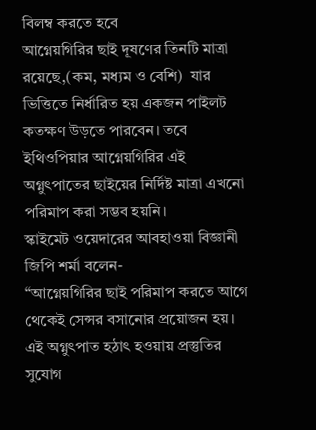বিলম্ব করতে হবে
আগ্নেয়গিরির ছাই দূষণের তিনটি মাত্রা রয়েছে,(কম, মধ্যম ও বেশি)  যার ভিত্তিতে নির্ধারিত হয় একজন পাইলট কতক্ষণ উড়তে পারবেন। তবে ইথিওপিয়ার আগ্নেয়গিরির এই অগ্নুৎপাতের ছাইয়ের নির্দিষ্ট মাত্রা এখনো পরিমাপ করা সম্ভব হয়নি।
স্কাইমেট ওয়েদারের আবহাওয়া বিজ্ঞানী জিপি শর্মা বলেন-
“আগ্নেয়গিরির ছাই পরিমাপ করতে আগে থেকেই সেন্সর বসানোর প্রয়োজন হয়। এই অগ্নুৎপাত হঠাৎ হওয়ায় প্রস্তুতির সুযোগ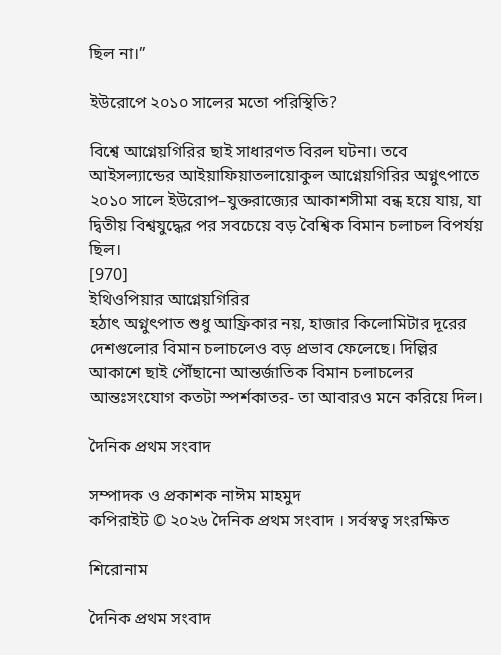ছিল না।”

ইউরোপে ২০১০ সালের মতো পরিস্থিতি?

বিশ্বে আগ্নেয়গিরির ছাই সাধারণত বিরল ঘটনা। তবে আইসল্যান্ডের আইয়াফিয়াতলায়োকুল আগ্নেয়গিরির অগ্নুৎপাতে ২০১০ সালে ইউরোপ–যুক্তরাজ্যের আকাশসীমা বন্ধ হয়ে যায়, যা দ্বিতীয় বিশ্বযুদ্ধের পর সবচেয়ে বড় বৈশ্বিক বিমান চলাচল বিপর্যয় ছিল।
[970]
ইথিওপিয়ার আগ্নেয়গিরির
হঠাৎ অগ্নুৎপাত শুধু আফ্রিকার নয়, হাজার কিলোমিটার দূরের দেশগুলোর বিমান চলাচলেও বড় প্রভাব ফেলেছে। দিল্লির আকাশে ছাই পৌঁছানো আন্তর্জাতিক বিমান চলাচলের আন্তঃসংযোগ কতটা স্পর্শকাতর- তা আবারও মনে করিয়ে দিল।

দৈনিক প্রথম সংবাদ

সম্পাদক ও প্রকাশক নাঈম মাহমুদ
কপিরাইট © ২০২৬ দৈনিক প্রথম সংবাদ । সর্বস্বত্ব সংরক্ষিত

শিরোনাম

দৈনিক প্রথম সংবাদ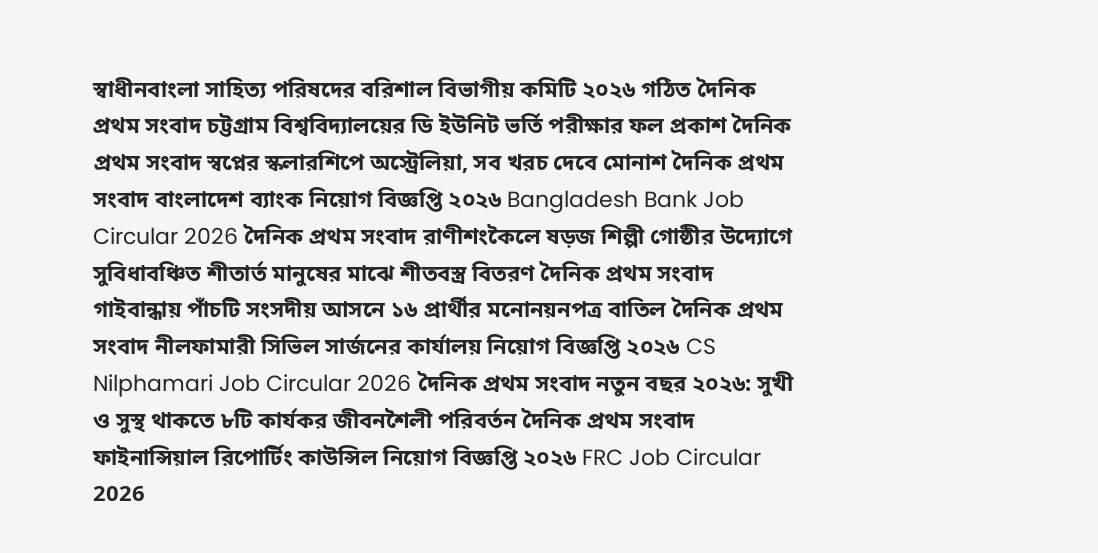স্বাধীনবাংলা সাহিত্য পরিষদের বরিশাল বিভাগীয় কমিটি ২০২৬ গঠিত দৈনিক প্রথম সংবাদ চট্টগ্রাম বিশ্ববিদ্যালয়ের ডি ইউনিট ভর্তি পরীক্ষার ফল প্রকাশ দৈনিক প্রথম সংবাদ স্বপ্নের স্কলারশিপে অস্ট্রেলিয়া, সব খরচ দেবে মোনাশ দৈনিক প্রথম সংবাদ বাংলাদেশ ব্যাংক নিয়োগ বিজ্ঞপ্তি ২০২৬ Bangladesh Bank Job Circular 2026 দৈনিক প্রথম সংবাদ রাণীশংকৈলে ষড়জ শিল্পী গোষ্ঠীর উদ্যোগে সুবিধাবঞ্চিত শীতার্ত মানুষের মাঝে শীতবস্ত্র বিতরণ দৈনিক প্রথম সংবাদ গাইবান্ধায় পাঁচটি সংসদীয় আসনে ১৬ প্রার্থীর মনোনয়নপত্র বাতিল দৈনিক প্রথম সংবাদ নীলফামারী সিভিল সার্জনের কার্যালয় নিয়োগ বিজ্ঞপ্তি ২০২৬ CS Nilphamari Job Circular 2026 দৈনিক প্রথম সংবাদ নতুন বছর ২০২৬: সুখী ও সুস্থ থাকতে ৮টি কার্যকর জীবনশৈলী পরিবর্তন দৈনিক প্রথম সংবাদ ফাইনান্সিয়াল রিপোর্টিং কাউন্সিল নিয়োগ বিজ্ঞপ্তি ২০২৬ FRC Job Circular 2026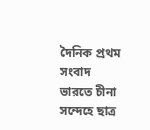দৈনিক প্রথম সংবাদ ভারতে চীনা সন্দেহে ছাত্র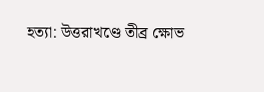হত্যা: উত্তরাখণ্ডে তীব্র ক্ষোভ